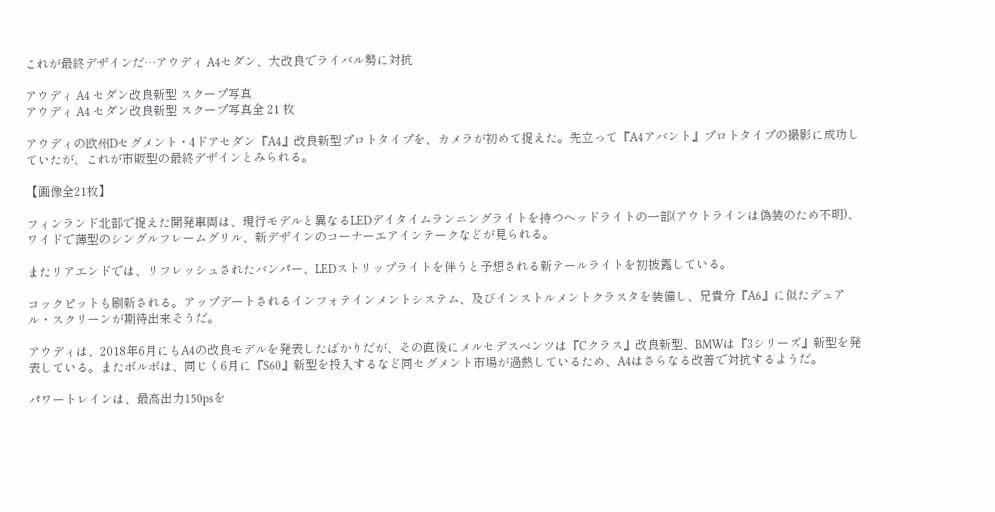これが最終デザインだ…アウディ A4セダン、大改良でライバル勢に対抗

アウディ A4 セダン改良新型 スクープ写真
アウディ A4 セダン改良新型 スクープ写真全 21 枚

アウディの欧州Dセグメント・4ドアセダン『A4』改良新型プロトタイプを、カメラが初めて捉えた。先立って『A4アバント』プロトタイプの撮影に成功していたが、これが市販型の最終デザインとみられる。

【画像全21枚】

フィンランド北部で捉えた開発車両は、現行モデルと異なるLEDデイタイムランニングライトを持つヘッドライトの一部(アウトラインは偽装のため不明)、ワイドで薄型のシングルフレームグリル、新デザインのコーナーエアインテークなどが見られる。

またリアエンドでは、リフレッシュされたバンパー、LEDストリップライトを伴うと予想される新テールライトを初披露している。

コックピットも刷新される。アップデートされるインフォテインメントシステム、及びインストルメントクラスタを装備し、兄貴分『A6』に似たデュアル・スクリーンが期待出来そうだ。

アウディは、2018年6月にもA4の改良モデルを発表したばかりだが、その直後にメルセデスベンツは『Cクラス』改良新型、BMWは『3シリーズ』新型を発表している。またボルボは、同じく6月に『S60』新型を投入するなど同セグメント市場が過熱しているため、A4はさらなる改善で対抗するようだ。

パワートレインは、最高出力150psを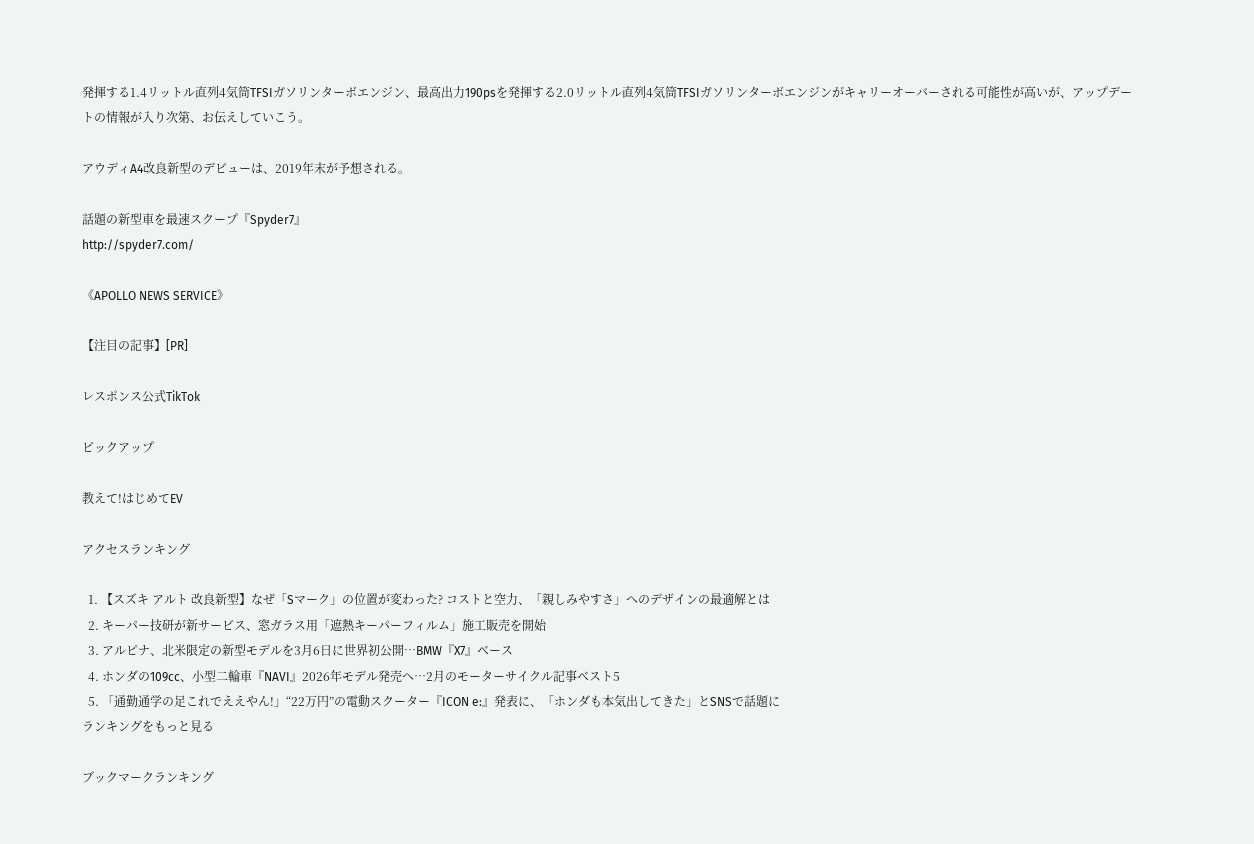発揮する1.4リットル直列4気筒TFSIガソリンターボエンジン、最高出力190psを発揮する2.0リットル直列4気筒TFSIガソリンターボエンジンがキャリーオーバーされる可能性が高いが、アップデートの情報が入り次第、お伝えしていこう。

アウディA4改良新型のデビューは、2019年末が予想される。

話題の新型車を最速スクープ『Spyder7』
http://spyder7.com/

《APOLLO NEWS SERVICE》

【注目の記事】[PR]

レスポンス公式TikTok

ピックアップ

教えて!はじめてEV

アクセスランキング

  1. 【スズキ アルト 改良新型】なぜ「Sマーク」の位置が変わった? コストと空力、「親しみやすさ」へのデザインの最適解とは
  2. キーパー技研が新サービス、窓ガラス用「遮熱キーパーフィルム」施工販売を開始
  3. アルピナ、北米限定の新型モデルを3月6日に世界初公開…BMW『X7』ベース
  4. ホンダの109cc、小型二輪車『NAVI』2026年モデル発売へ…2月のモーターサイクル記事ベスト5
  5. 「通勤通学の足これでええやん!」“22万円”の電動スクーター『ICON e:』発表に、「ホンダも本気出してきた」とSNSで話題に
ランキングをもっと見る

ブックマークランキング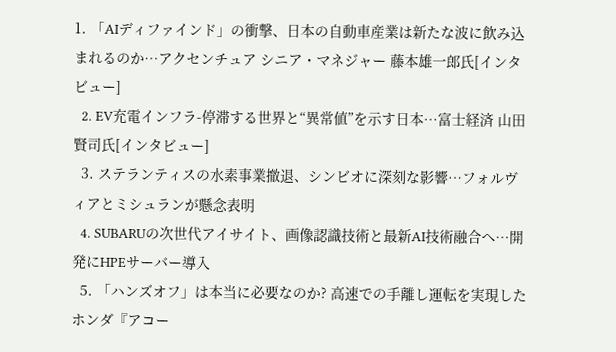1. 「AIディファインド」の衝撃、日本の自動車産業は新たな波に飲み込まれるのか…アクセンチュア シニア・マネジャー 藤本雄一郎氏[インタビュー]
  2. EV充電インフラ-停滞する世界と“異常値”を示す日本…富士経済 山田賢司氏[インタビュー]
  3. ステランティスの水素事業撤退、シンビオに深刻な影響…フォルヴィアとミシュランが懸念表明
  4. SUBARUの次世代アイサイト、画像認識技術と最新AI技術融合へ…開発にHPEサーバー導入
  5. 「ハンズオフ」は本当に必要なのか? 高速での手離し運転を実現したホンダ『アコー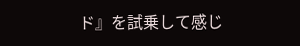ド』を試乗して感じ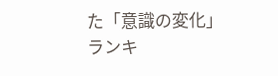た「意識の変化」
ランキ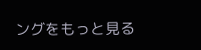ングをもっと見る